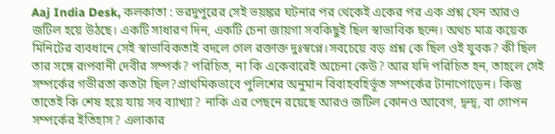Aaj India Desk, কলকাতা : ভরদুপুরের সেই ভয়ঙ্কর ঘটনার পর থেকেই একের পর এক প্রশ্ন যেন আরও জটিল হয়ে উঠছে। একটি সাধারণ দিন, একটি চেনা জায়গা সবকিছুই ছিল স্বাভাবিক ছন্দে। অথচ মাত্র কয়েক মিনিটের ব্যবধানে সেই স্বাভাবিকতাই বদলে গেল রক্তাক্ত দুঃস্বপ্নে।সবচেয়ে বড় প্রশ্ন কে ছিল ওই যুবক? কী ছিল তার সঙ্গে রূপবানী দেবীর সম্পর্ক? পরিচিত, না কি একেবারেই অচেনা কেউ? আর যদি পরিচিত হন, তাহলে সেই সম্পর্কের গভীরতা কতটা ছিল?প্রাথমিকভাবে পুলিশের অনুমান বিবাহবহির্ভূত সম্পর্কের টানাপোড়েন। কিন্তু তাতেই কি শেষ হয়ে যায় সব ব্যাখ্যা? নাকি এর পেছনে রয়েছে আরও জটিল কোনও আবেগ, দ্বন্দ্ব, বা গোপন সম্পর্কের ইতিহাস? এলাকার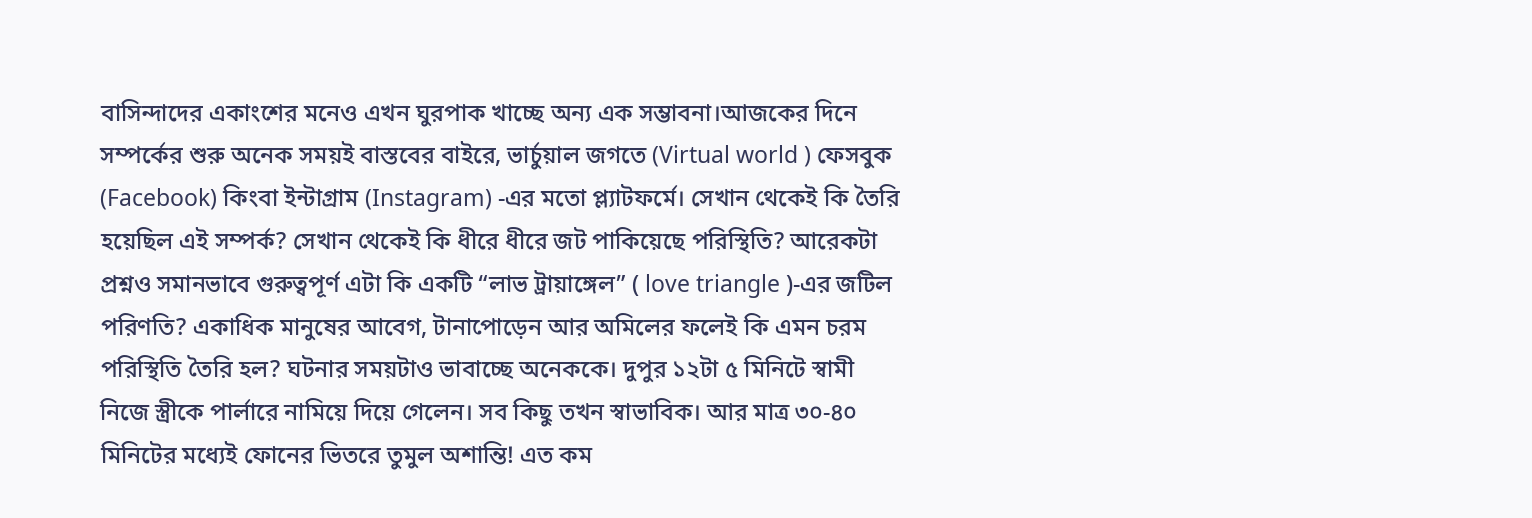বাসিন্দাদের একাংশের মনেও এখন ঘুরপাক খাচ্ছে অন্য এক সম্ভাবনা।আজকের দিনে সম্পর্কের শুরু অনেক সময়ই বাস্তবের বাইরে, ভার্চুয়াল জগতে (Virtual world ) ফেসবুক (Facebook) কিংবা ইন্টাগ্রাম (Instagram) -এর মতো প্ল্যাটফর্মে। সেখান থেকেই কি তৈরি হয়েছিল এই সম্পর্ক? সেখান থেকেই কি ধীরে ধীরে জট পাকিয়েছে পরিস্থিতি? আরেকটা প্রশ্নও সমানভাবে গুরুত্বপূর্ণ এটা কি একটি “লাভ ট্রায়াঙ্গেল” ( love triangle )-এর জটিল পরিণতি? একাধিক মানুষের আবেগ, টানাপোড়েন আর অমিলের ফলেই কি এমন চরম পরিস্থিতি তৈরি হল? ঘটনার সময়টাও ভাবাচ্ছে অনেককে। দুপুর ১২টা ৫ মিনিটে স্বামী নিজে স্ত্রীকে পার্লারে নামিয়ে দিয়ে গেলেন। সব কিছু তখন স্বাভাবিক। আর মাত্র ৩০-৪০ মিনিটের মধ্যেই ফোনের ভিতরে তুমুল অশান্তি! এত কম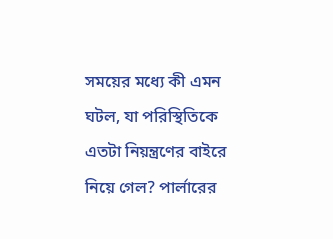সময়ের মধ্যে কী এমন ঘটল, যা পরিস্থিতিকে এতটা নিয়ন্ত্রণের বাইরে নিয়ে গেল? পার্লারের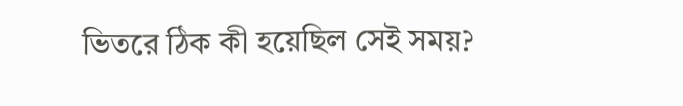ভিতরে ঠিক কী হয়েছিল সেই সময়?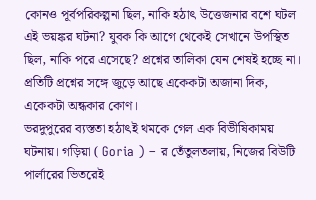কোনও পূর্বপরিকল্পনা ছিল, নাকি হঠাৎ উত্তেজনার বশে ঘটল এই ভয়ঙ্কর ঘটনা? যুবক কি আগে থেকেই সেখানে উপস্থিত ছিল, নাকি পরে এসেছে? প্রশ্নের তালিকা যেন শেষই হচ্ছে না। প্রতিটি প্রশ্নের সঙ্গে জুড়ে আছে একেকটা অজানা দিক, একেকটা অন্ধকার কোণ।
ভরদুপুরের ব্যস্ততা হঠাৎই থমকে গেল এক বিভীষিকাময় ঘটনায়। গড়িয়া ( Goria ) – র তেঁতুলতলায়, নিজের বিউটি পার্লারের ভিতরেই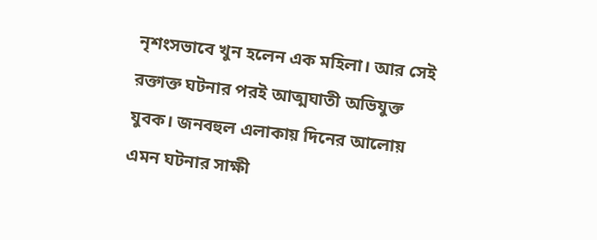নৃশংসভাবে খুন হলেন এক মহিলা। আর সেই রক্তাক্ত ঘটনার পরই আত্মঘাতী অভিযুক্ত যুবক। জনবহুল এলাকায় দিনের আলোয় এমন ঘটনার সাক্ষী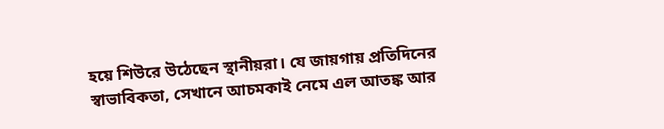হয়ে শিউরে উঠেছেন স্থানীয়রা। যে জায়গায় প্রতিদিনের স্বাভাবিকতা, সেখানে আচমকাই নেমে এল আতঙ্ক আর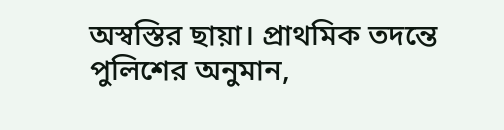অস্বস্তির ছায়া। প্রাথমিক তদন্তে পুলিশের অনুমান,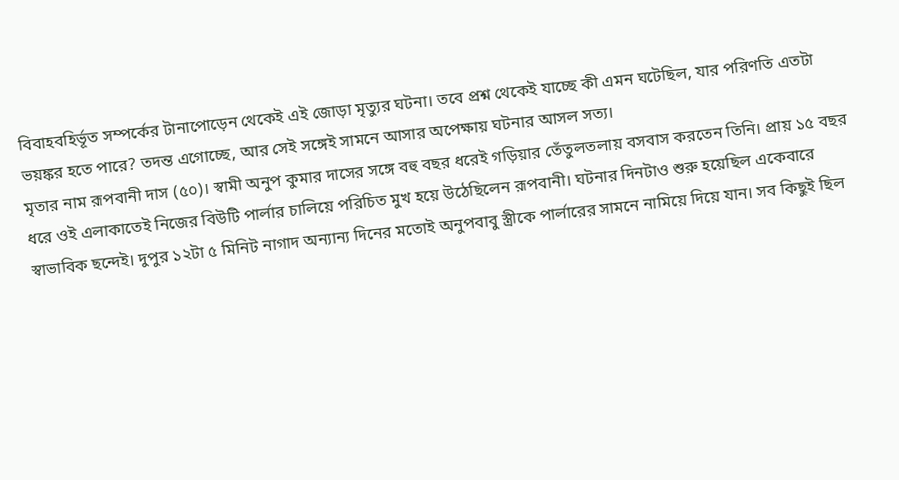বিবাহবহির্ভূত সম্পর্কের টানাপোড়েন থেকেই এই জোড়া মৃত্যুর ঘটনা। তবে প্রশ্ন থেকেই যাচ্ছে কী এমন ঘটেছিল, যার পরিণতি এতটা ভয়ঙ্কর হতে পারে? তদন্ত এগোচ্ছে, আর সেই সঙ্গেই সামনে আসার অপেক্ষায় ঘটনার আসল সত্য।
মৃতার নাম রূপবানী দাস (৫০)। স্বামী অনুপ কুমার দাসের সঙ্গে বহু বছর ধরেই গড়িয়ার তেঁতুলতলায় বসবাস করতেন তিনি। প্রায় ১৫ বছর ধরে ওই এলাকাতেই নিজের বিউটি পার্লার চালিয়ে পরিচিত মুখ হয়ে উঠেছিলেন রূপবানী। ঘটনার দিনটাও শুরু হয়েছিল একেবারে স্বাভাবিক ছন্দেই। দুপুর ১২টা ৫ মিনিট নাগাদ অন্যান্য দিনের মতোই অনুপবাবু স্ত্রীকে পার্লারের সামনে নামিয়ে দিয়ে যান। সব কিছুই ছিল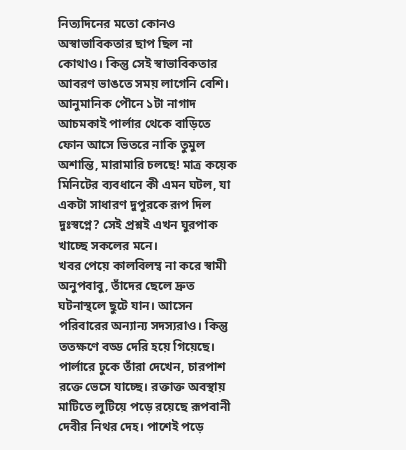নিত্যদিনের মতো কোনও অস্বাভাবিকতার ছাপ ছিল না কোথাও। কিন্তু সেই স্বাভাবিকতার আবরণ ভাঙতে সময় লাগেনি বেশি। আনুমানিক পৌনে ১টা নাগাদ আচমকাই পার্লার থেকে বাড়িতে ফোন আসে ভিতরে নাকি তুমুল অশান্তি, মারামারি চলছে! মাত্র কয়েক মিনিটের ব্যবধানে কী এমন ঘটল, যা একটা সাধারণ দুপুরকে রূপ দিল দুঃস্বপ্নে? সেই প্রশ্নই এখন ঘুরপাক খাচ্ছে সকলের মনে।
খবর পেয়ে কালবিলম্ব না করে স্বামী অনুপবাবু, তাঁদের ছেলে দ্রুত ঘটনাস্থলে ছুটে যান। আসেন পরিবারের অন্যান্য সদস্যরাও। কিন্তু ততক্ষণে বড্ড দেরি হয়ে গিয়েছে। পার্লারে ঢুকে তাঁরা দেখেন, চারপাশ রক্তে ভেসে যাচ্ছে। রক্তাক্ত অবস্থায় মাটিতে লুটিয়ে পড়ে রয়েছে রূপবানী দেবীর নিথর দেহ। পাশেই পড়ে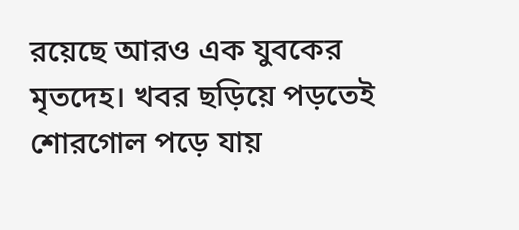রয়েছে আরও এক যুবকের মৃতদেহ। খবর ছড়িয়ে পড়তেই শোরগোল পড়ে যায়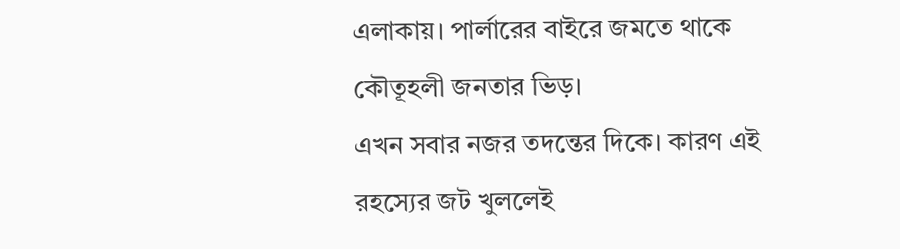এলাকায়। পার্লারের বাইরে জমতে থাকে কৌতূহলী জনতার ভিড়।
এখন সবার নজর তদন্তের দিকে। কারণ এই রহস্যের জট খুললেই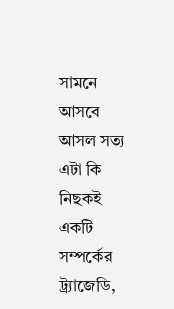সামনে আসবে আসল সত্য এটা কি নিছকই একটি সম্পর্কের ট্র্যাজেডি,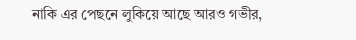নাকি এর পেছনে লুকিয়ে আছে আরও গভীর,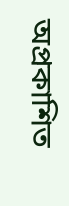অপ্রকাশিত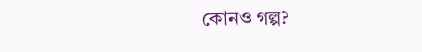কোনও গল্প?